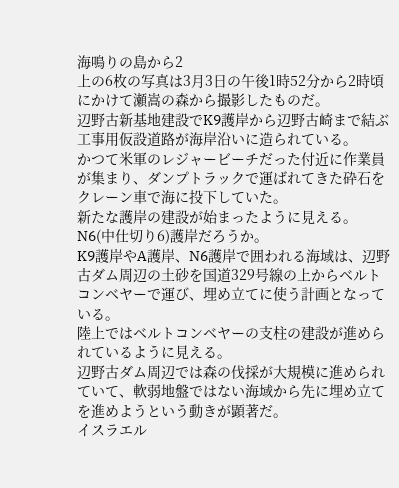海鳴りの島から2
上の6枚の写真は3月3日の午後1時52分から2時頃にかけて瀬嵩の森から撮影したものだ。
辺野古新基地建設でK9護岸から辺野古崎まで結ぶ工事用仮設道路が海岸沿いに造られている。
かつて米軍のレジャービーチだった付近に作業員が集まり、ダンプトラックで運ばれてきた砕石をクレーン車で海に投下していた。
新たな護岸の建設が始まったように見える。N6(中仕切り6)護岸だろうか。
K9護岸やA護岸、N6護岸で囲われる海域は、辺野古ダム周辺の土砂を国道329号線の上からベルトコンベヤーで運び、埋め立てに使う計画となっている。
陸上ではベルトコンベヤーの支柱の建設が進められているように見える。
辺野古ダム周辺では森の伐採が大規模に進められていて、軟弱地盤ではない海域から先に埋め立てを進めようという動きが顕著だ。
イスラエル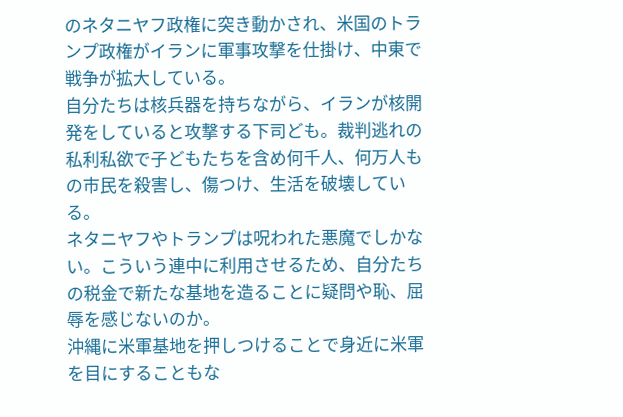のネタニヤフ政権に突き動かされ、米国のトランプ政権がイランに軍事攻撃を仕掛け、中東で戦争が拡大している。
自分たちは核兵器を持ちながら、イランが核開発をしていると攻撃する下司ども。裁判逃れの私利私欲で子どもたちを含め何千人、何万人もの市民を殺害し、傷つけ、生活を破壊している。
ネタニヤフやトランプは呪われた悪魔でしかない。こういう連中に利用させるため、自分たちの税金で新たな基地を造ることに疑問や恥、屈辱を感じないのか。
沖縄に米軍基地を押しつけることで身近に米軍を目にすることもな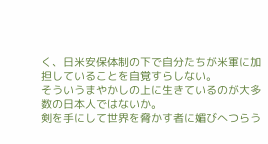く、日米安保体制の下で自分たちが米軍に加担していることを自覚すらしない。
そういうまやかしの上に生きているのが大多数の日本人ではないか。
剣を手にして世界を脅かす者に媚びへつらう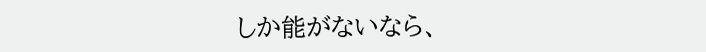しか能がないなら、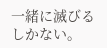一緒に滅びるしかない。